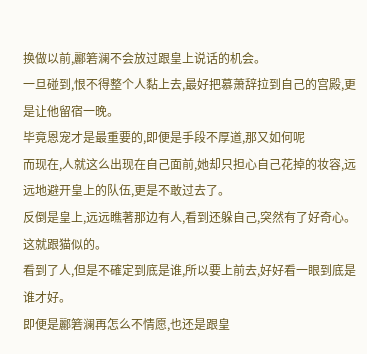换做以前,酈箬澜不会放过跟皇上说话的机会。
一旦碰到,恨不得整个人黏上去,最好把慕萧辞拉到自己的宫殿,更是让他留宿一晚。
毕竟恩宠才是最重要的,即便是手段不厚道,那又如何呢
而现在,人就这么出现在自己面前,她却只担心自己花掉的妆容,远远地避开皇上的队伍,更是不敢过去了。
反倒是皇上,远远瞧著那边有人,看到还躲自己,突然有了好奇心。
这就跟猫似的。
看到了人,但是不確定到底是谁,所以要上前去,好好看一眼到底是谁才好。
即便是酈箬澜再怎么不情愿,也还是跟皇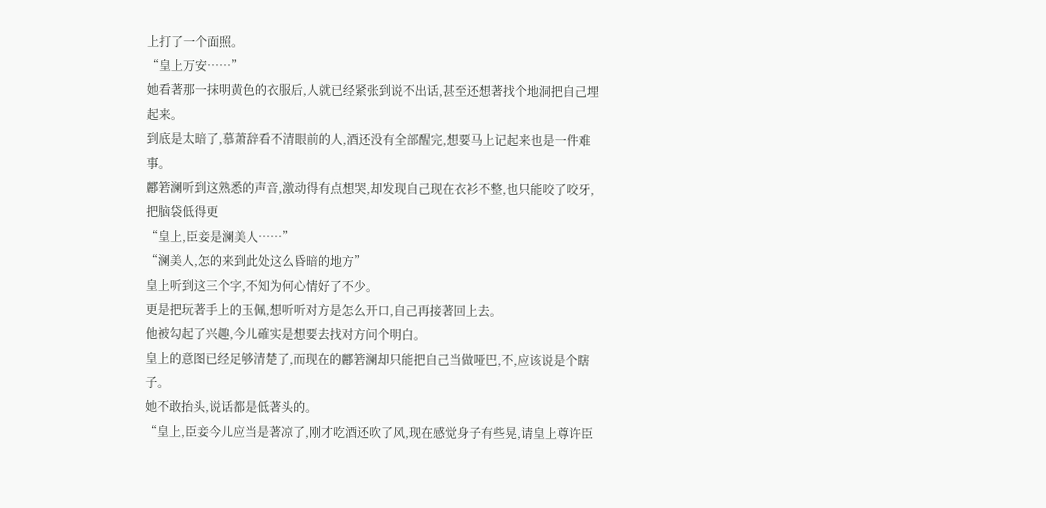上打了一个面照。
“皇上万安……”
她看著那一抹明黄色的衣服后,人就已经紧张到说不出话,甚至还想著找个地洞把自己埋起来。
到底是太暗了,慕萧辞看不清眼前的人,酒还没有全部醒完,想要马上记起来也是一件难事。
酈箬澜听到这熟悉的声音,激动得有点想哭,却发现自己现在衣衫不整,也只能咬了咬牙,把脑袋低得更
“皇上,臣妾是澜美人……”
“澜美人,怎的来到此处这么昏暗的地方”
皇上听到这三个字,不知为何心情好了不少。
更是把玩著手上的玉佩,想听听对方是怎么开口,自己再接著回上去。
他被勾起了兴趣,今儿確实是想要去找对方问个明白。
皇上的意图已经足够清楚了,而现在的酈箬澜却只能把自己当做哑巴,不,应该说是个瞎子。
她不敢抬头,说话都是低著头的。
“皇上,臣妾今儿应当是著凉了,刚才吃酒还吹了风,现在感觉身子有些晃,请皇上尊许臣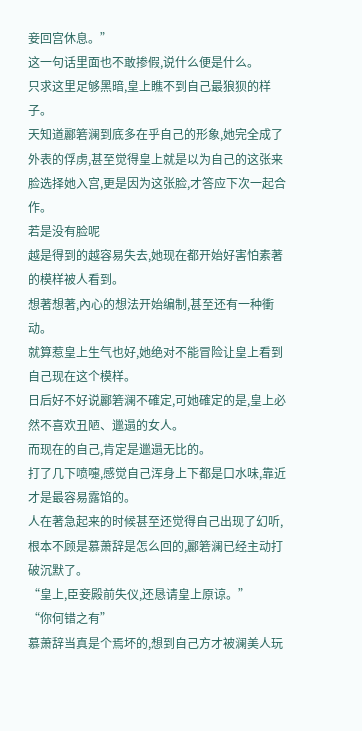妾回宫休息。”
这一句话里面也不敢掺假,说什么便是什么。
只求这里足够黑暗,皇上瞧不到自己最狼狈的样子。
天知道酈箬澜到底多在乎自己的形象,她完全成了外表的俘虏,甚至觉得皇上就是以为自己的这张来脸选择她入宫,更是因为这张脸,才答应下次一起合作。
若是没有脸呢
越是得到的越容易失去,她现在都开始好害怕素著的模样被人看到。
想著想著,內心的想法开始编制,甚至还有一种衝动。
就算惹皇上生气也好,她绝对不能冒险让皇上看到自己现在这个模样。
日后好不好说酈箬澜不確定,可她確定的是,皇上必然不喜欢丑陋、邋遢的女人。
而现在的自己,肯定是邋遢无比的。
打了几下喷嚏,感觉自己浑身上下都是口水味,靠近才是最容易露馅的。
人在著急起来的时候甚至还觉得自己出现了幻听,根本不顾是慕萧辞是怎么回的,酈箬澜已经主动打破沉默了。
“皇上,臣妾殿前失仪,还恳请皇上原谅。”
“你何错之有”
慕萧辞当真是个焉坏的,想到自己方才被澜美人玩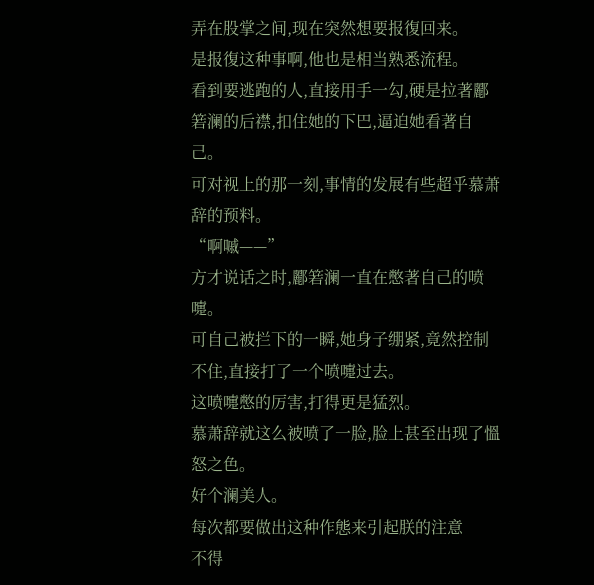弄在股掌之间,现在突然想要报復回来。
是报復这种事啊,他也是相当熟悉流程。
看到要逃跑的人,直接用手一勾,硬是拉著酈箬澜的后襟,扣住她的下巴,逼迫她看著自己。
可对视上的那一刻,事情的发展有些超乎慕萧辞的预料。
“啊嘁——”
方才说话之时,酈箬澜一直在憋著自己的喷嚏。
可自己被拦下的一瞬,她身子绷紧,竟然控制不住,直接打了一个喷嚏过去。
这喷嚏憋的厉害,打得更是猛烈。
慕萧辞就这么被喷了一脸,脸上甚至出现了慍怒之色。
好个澜美人。
每次都要做出这种作態来引起朕的注意
不得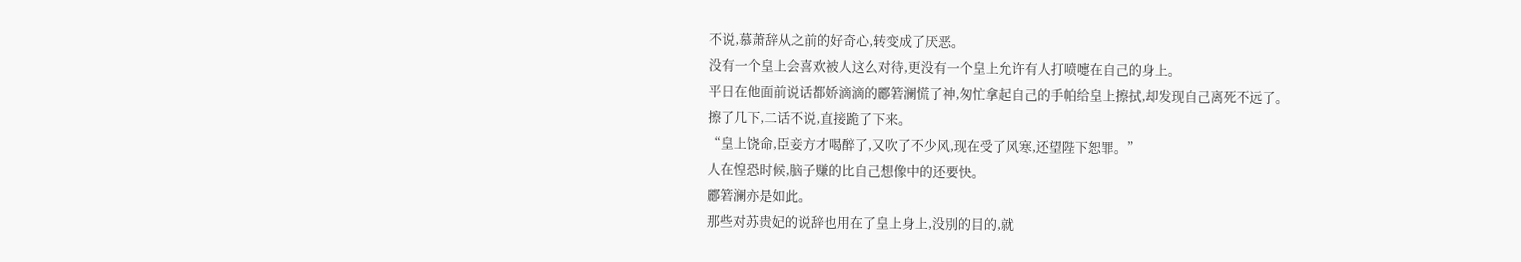不说,慕萧辞从之前的好奇心,转变成了厌恶。
没有一个皇上会喜欢被人这么对待,更没有一个皇上允许有人打喷嚏在自己的身上。
平日在他面前说话都娇滴滴的酈箬澜慌了神,匆忙拿起自己的手帕给皇上擦拭,却发现自己离死不远了。
擦了几下,二话不说,直接跪了下来。
“皇上饶命,臣妾方才喝醉了,又吹了不少风,现在受了风寒,还望陛下恕罪。”
人在惶恐时候,脑子赚的比自己想像中的还要快。
酈箬澜亦是如此。
那些对苏贵妃的说辞也用在了皇上身上,没別的目的,就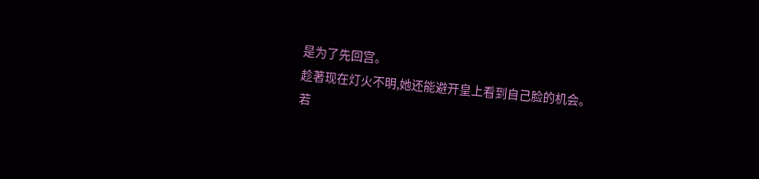是为了先回宫。
趁著现在灯火不明,她还能避开皇上看到自己脸的机会。
若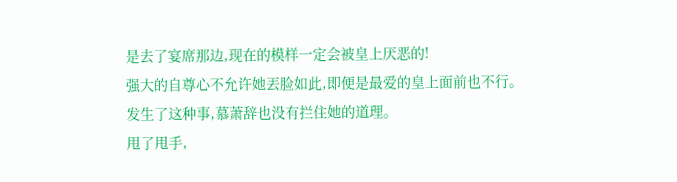是去了宴席那边,现在的模样一定会被皇上厌恶的!
强大的自尊心不允许她丟脸如此,即便是最爱的皇上面前也不行。
发生了这种事,慕萧辞也没有拦住她的道理。
甩了甩手,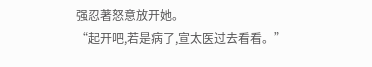强忍著怒意放开她。
“起开吧,若是病了,宣太医过去看看。”